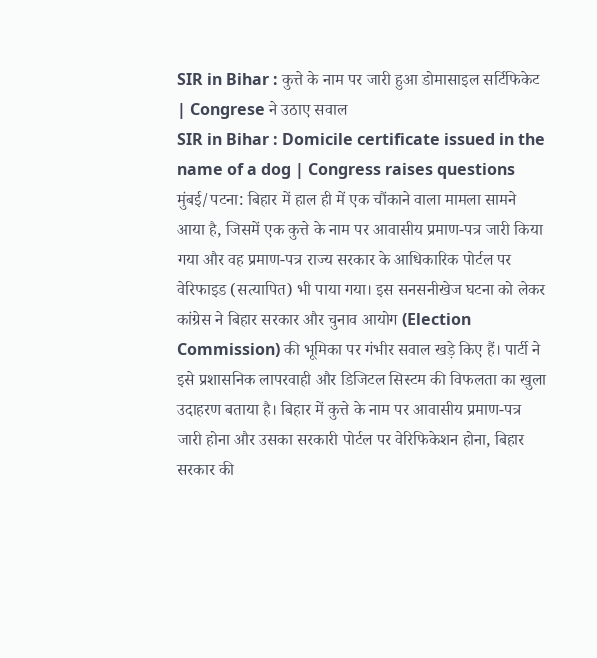SIR in Bihar : कुत्ते के नाम पर जारी हुआ डोमासाइल सर्टिफिकेट | Congrese ने उठाए सवाल
SIR in Bihar : Domicile certificate issued in the name of a dog | Congress raises questions
मुंबई/पटना: बिहार में हाल ही में एक चौंकाने वाला मामला सामने आया है, जिसमें एक कुत्ते के नाम पर आवासीय प्रमाण-पत्र जारी किया गया और वह प्रमाण-पत्र राज्य सरकार के आधिकारिक पोर्टल पर वेरिफाइड (सत्यापित) भी पाया गया। इस सनसनीखेज घटना को लेकर कांग्रेस ने बिहार सरकार और चुनाव आयोग (Election Commission) की भूमिका पर गंभीर सवाल खड़े किए हैं। पार्टी ने इसे प्रशासनिक लापरवाही और डिजिटल सिस्टम की विफलता का खुला उदाहरण बताया है। बिहार में कुत्ते के नाम पर आवासीय प्रमाण-पत्र जारी होना और उसका सरकारी पोर्टल पर वेरिफिकेशन होना, बिहार सरकार की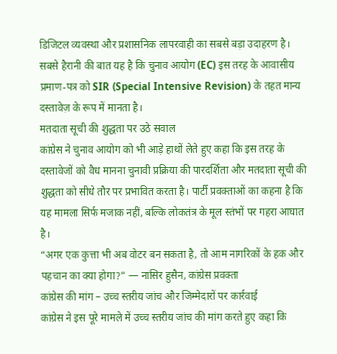डिजिटल व्यवस्था और प्रशासनिक लापरवाही का सबसे बड़ा उदाहरण है। सबसे हैरानी की बात यह है कि चुनाव आयोग (EC) इस तरह के आवासीय प्रमाण-पत्र को SIR (Special Intensive Revision) के तहत मान्य दस्तावेज़ के रूप में मानता है।
मतदाता सूची की शुद्धता पर उठे सवाल
कांग्रेस ने चुनाव आयोग को भी आड़े हाथों लेते हुए कहा कि इस तरह के दस्तावेजों को वैध मानना चुनावी प्रक्रिया की पारदर्शिता और मतदाता सूची की शुद्धता को सीधे तौर पर प्रभावित करता है। पार्टी प्रवक्ताओं का कहना है कि यह मामला सिर्फ मजाक नहीं, बल्कि लोकतंत्र के मूल स्तंभों पर गहरा आघात है।
“अगर एक कुत्ता भी अब वोटर बन सकता है, तो आम नागरिकों के हक और पहचान का क्या होगा?” — नासिर हुसैन, कांग्रेस प्रवक्ता
कांग्रेस की मांग – उच्च स्तरीय जांच और जिम्मेदारों पर कार्रवाई
कांग्रेस ने इस पूरे मामले में उच्च स्तरीय जांच की मांग करते हुए कहा कि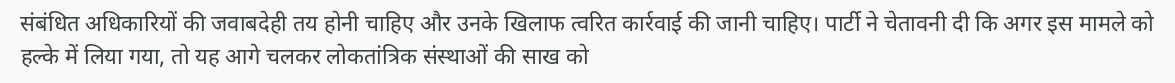संबंधित अधिकारियों की जवाबदेही तय होनी चाहिए और उनके खिलाफ त्वरित कार्रवाई की जानी चाहिए। पार्टी ने चेतावनी दी कि अगर इस मामले को हल्के में लिया गया, तो यह आगे चलकर लोकतांत्रिक संस्थाओं की साख को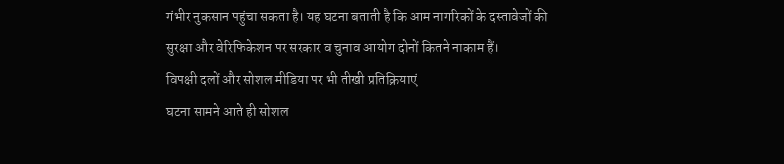गंभीर नुकसान पहुंचा सकता है। यह घटना बताती है कि आम नागरिकों के दस्तावेजों की सुरक्षा और वेरिफिकेशन पर सरकार व चुनाव आयोग दोनों कितने नाकाम हैं।
विपक्षी दलों और सोशल मीडिया पर भी तीखी प्रतिक्रियाएं
घटना सामने आते ही सोशल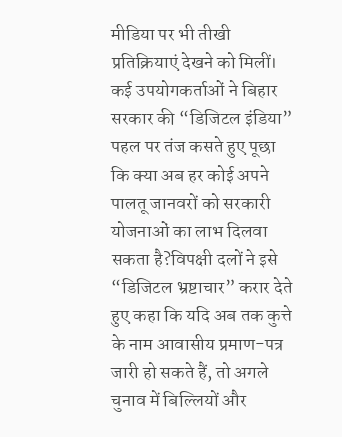मीडिया पर भी तीखी प्रतिक्रियाएं देखने को मिलीं। कई उपयोगकर्ताओं ने बिहार सरकार की “डिजिटल इंडिया” पहल पर तंज कसते हुए पूछा कि क्या अब हर कोई अपने पालतू जानवरों को सरकारी योजनाओं का लाभ दिलवा सकता है?विपक्षी दलों ने इसे “डिजिटल भ्रष्टाचार” करार देते हुए कहा कि यदि अब तक कुत्ते के नाम आवासीय प्रमाण-पत्र जारी हो सकते हैं, तो अगले चुनाव में बिल्लियों और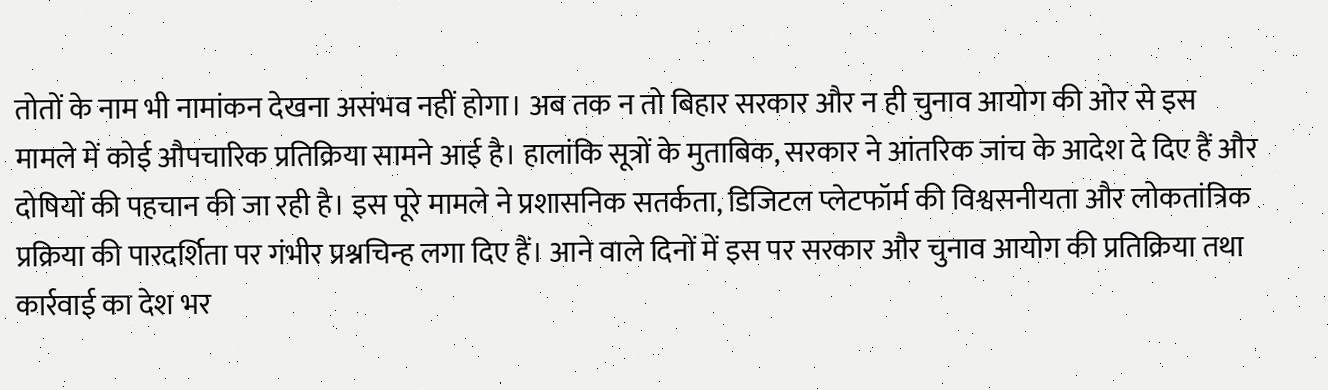तोतों के नाम भी नामांकन देखना असंभव नहीं होगा। अब तक न तो बिहार सरकार और न ही चुनाव आयोग की ओर से इस मामले में कोई औपचारिक प्रतिक्रिया सामने आई है। हालांकि सूत्रों के मुताबिक, सरकार ने आंतरिक जांच के आदेश दे दिए हैं और दोषियों की पहचान की जा रही है। इस पूरे मामले ने प्रशासनिक सतर्कता, डिजिटल प्लेटफॉर्म की विश्वसनीयता और लोकतांत्रिक प्रक्रिया की पारदर्शिता पर गंभीर प्रश्नचिन्ह लगा दिए हैं। आने वाले दिनों में इस पर सरकार और चुनाव आयोग की प्रतिक्रिया तथा कार्रवाई का देश भर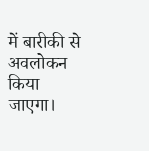में बारीकी से अवलोकन किया जाएगा।